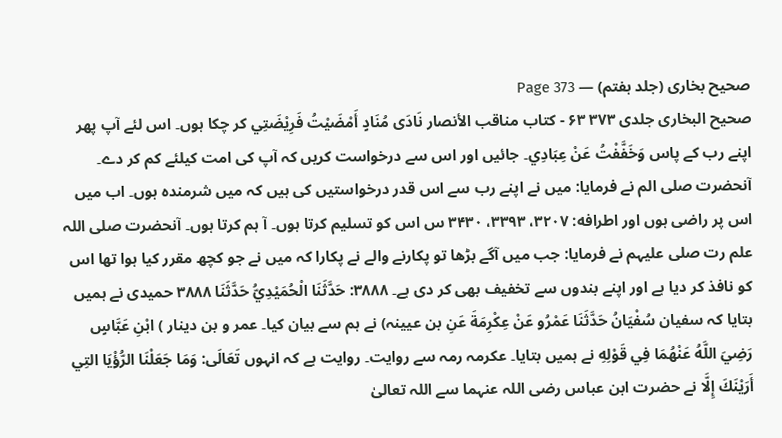صحیح بخاری (جلد ہفتم) — Page 373
صحیح البخاری جلدی ۳۷۳ ۶۳ - كتاب مناقب الأنصار نَادَى مُنَادٍ أَمْضَيْتُ فَرِيْضَتِي کر چکا ہوں۔ اس لئے آپ پھر اپنے رب کے پاس وَخَفَّفْتُ عَنْ عِبَادِي۔ جائیں اور اس سے درخواست کریں کہ آپ کی امت کیلئے کم کر دے۔ آنحضرت صلی الم نے فرمایا: میں نے اپنے رب سے اس قدر درخواستیں کی ہیں کہ میں شرمندہ ہوں۔ اب میں اس پر راضی ہوں اور اطرافه: ۳۲۰۷، ۳۳۹۳، ۳۴۳۰ س اس کو تسلیم کرتا ہوں۔ آ ہم کرتا ہوں۔ آنحضرت صلی اللہ علم رت صلی علیہم نے فرمایا: جب میں آگے بڑھا تو پکارنے والے نے پکارا کہ میں نے جو کچھ مقرر کیا ہوا تھا اس کو نافذ کر دیا ہے اور اپنے بندوں سے تخفیف بھی کر دی ہے۔ ۳۸۸۸: حَدَّثَنَا الْحُمَيْدِيُّ حَدَّثَنَا ۳۸۸۸ حمیدی نے ہمیں بتایا کہ سفیان سُفْيَانُ حَدَّثَنَا عَمْرُو عَنْ عِكْرِمَةَ عَنِ بن عیینہ) نے ہم سے بیان کیا۔ عمر و بن دینار ) ابْنِ عَبَّاسٍ رَضِيَ اللَّهُ عَنْهُمَا فِي قَوْلِهِ نے ہمیں بتایا۔ عکرمہ رمہ سے روایت۔ روایت ہے کہ انہوں تَعَالَى: وَمَا جَعَلْنَا الرُّؤْيَا التِي أَرَيْنَكَ إِلَّا نے حضرت ابن عباس رضی اللہ عنہما سے اللہ تعالیٰ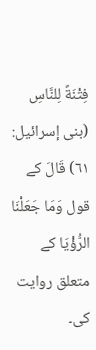فِتْنَةً لِلنَّاسِ (بنى إسرائيل: ٦١) قَالَ کے قول وَمَا جَعَلْنَا الرُّؤْيَا کے متعلق روایت کی۔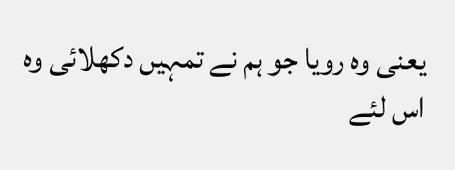یعنی وہ رویا جو ہم نے تمہیں دکھلائی وہ اس لئے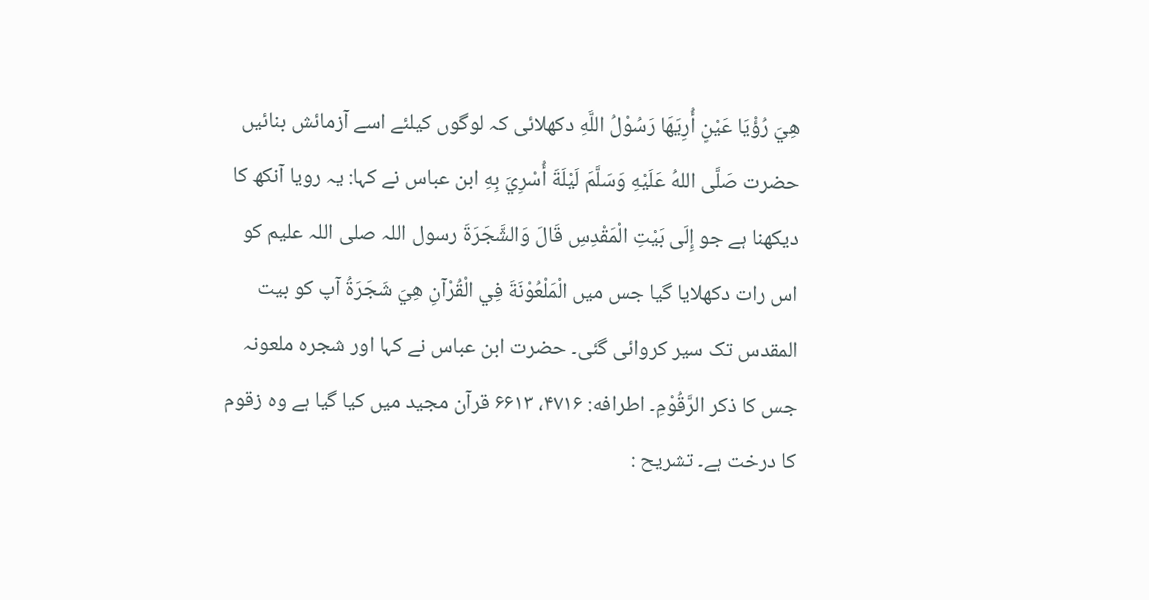هِيَ رُؤْيَا عَيْنٍ أُرِيَهَا رَسُوْلُ اللَّهِ دکھلائی کہ لوگوں کیلئے اسے آزمائش بنائیں حضرت صَلَّى اللهُ عَلَيْهِ وَسَلَّمَ لَيْلَةَ أُسْرِيَ بِهِ ابن عباس نے کہا: یہ رویا آنکھ کا دیکھنا ہے جو إِلَى بَيْتِ الْمَقْدِسِ قَالَ وَالشَّجَرَةَ رسول اللہ صلی اللہ علیم کو اس رات دکھلایا گیا جس میں الْمَلْعُوْنَةَ فِي الْقُرْآنِ هِيَ شَجَرَةُ آپ کو بیت المقدس تک سیر کروائی گئی۔ حضرت ابن عباس نے کہا اور شجرہ ملعونہ جس کا ذکر الرَّقُوْمِ۔ اطرافه: ۴۷۱۶، ۶۶۱۳ قرآن مجید میں کیا گیا ہے وہ زقوم کا درخت ہے۔ تشریح :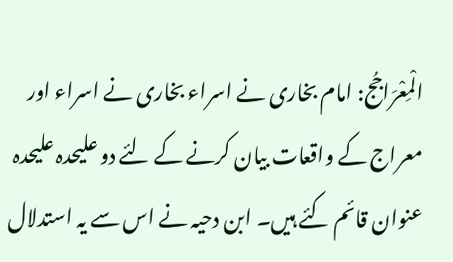الْمِعْرَاجُج: امام بخاری نے اسراء بخاری نے اسراء اور معراج کے واقعات بیان کرنے کے لئے دو علیحدہ علیحدہ عنوان قائم کئے ہیں۔ ابن دحیہ نے اس سے یہ استدلال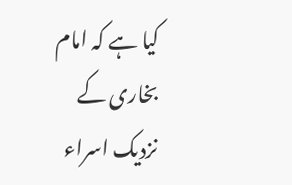کیا ہے کہ امام بخاری کے نزدیک اسراء